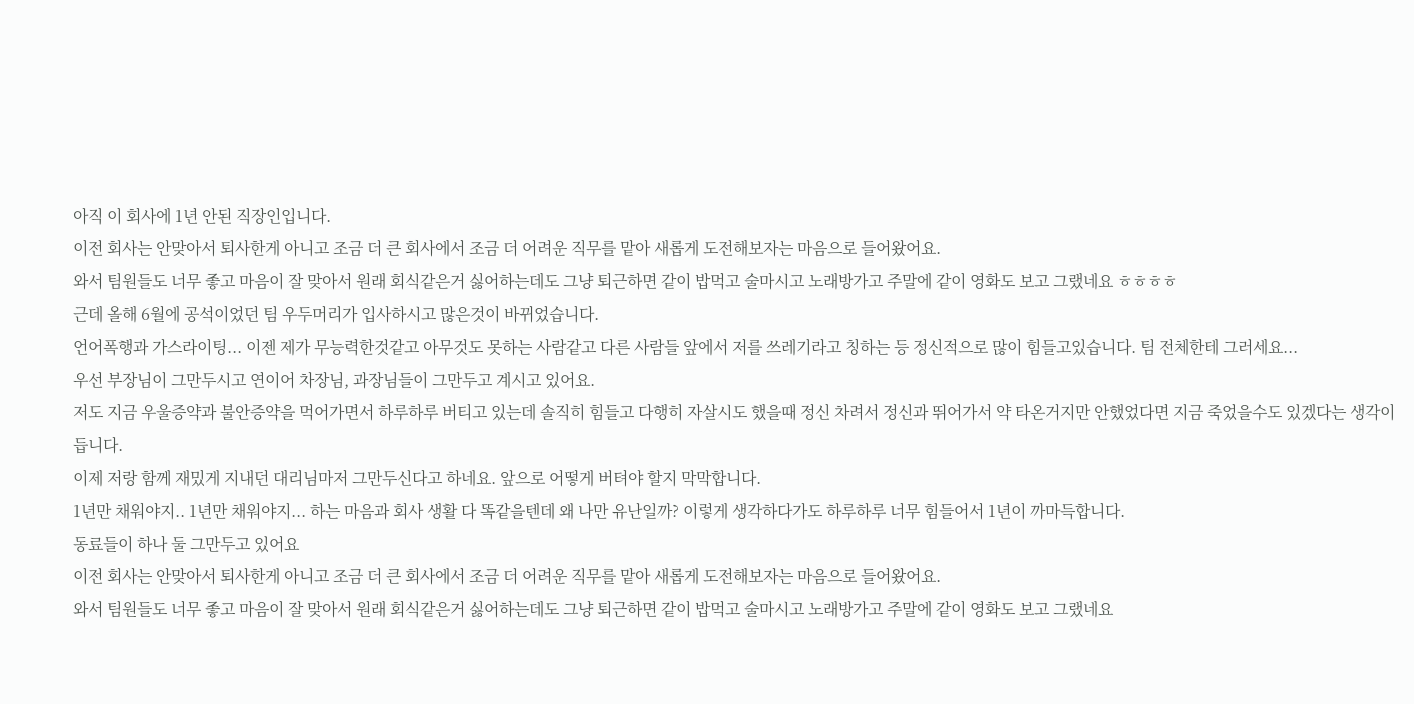아직 이 회사에 1년 안된 직장인입니다.
이전 회사는 안맞아서 퇴사한게 아니고 조금 더 큰 회사에서 조금 더 어려운 직무를 맡아 새롭게 도전해보자는 마음으로 들어왔어요.
와서 팀원들도 너무 좋고 마음이 잘 맞아서 원래 회식같은거 싫어하는데도 그냥 퇴근하면 같이 밥먹고 술마시고 노래방가고 주말에 같이 영화도 보고 그랬네요 ㅎㅎㅎㅎ
근데 올해 6월에 공석이었던 팀 우두머리가 입사하시고 많은것이 바뀌었습니다.
언어폭행과 가스라이팅... 이젠 제가 무능력한것같고 아무것도 못하는 사람같고 다른 사람들 앞에서 저를 쓰레기라고 칭하는 등 정신적으로 많이 힘들고있습니다. 팀 전체한테 그러세요...
우선 부장님이 그만두시고 연이어 차장님, 과장님들이 그만두고 계시고 있어요.
저도 지금 우울증약과 불안증약을 먹어가면서 하루하루 버티고 있는데 솔직히 힘들고 다행히 자살시도 했을때 정신 차려서 정신과 뛰어가서 약 타온거지만 안했었다면 지금 죽었을수도 있겠다는 생각이 듭니다.
이제 저랑 함께 재밌게 지내던 대리님마저 그만두신다고 하네요. 앞으로 어떻게 버텨야 할지 막막합니다.
1년만 채워야지.. 1년만 채워야지... 하는 마음과 회사 생활 다 똑같을텐데 왜 나만 유난일까? 이렇게 생각하다가도 하루하루 너무 힘들어서 1년이 까마득합니다.
동료들이 하나 둘 그만두고 있어요
이전 회사는 안맞아서 퇴사한게 아니고 조금 더 큰 회사에서 조금 더 어려운 직무를 맡아 새롭게 도전해보자는 마음으로 들어왔어요.
와서 팀원들도 너무 좋고 마음이 잘 맞아서 원래 회식같은거 싫어하는데도 그냥 퇴근하면 같이 밥먹고 술마시고 노래방가고 주말에 같이 영화도 보고 그랬네요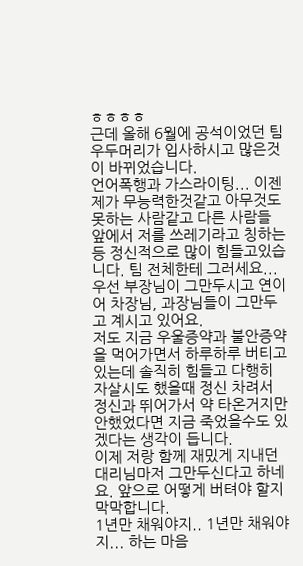ㅎㅎㅎㅎ
근데 올해 6월에 공석이었던 팀 우두머리가 입사하시고 많은것이 바뀌었습니다.
언어폭행과 가스라이팅... 이젠 제가 무능력한것같고 아무것도 못하는 사람같고 다른 사람들 앞에서 저를 쓰레기라고 칭하는 등 정신적으로 많이 힘들고있습니다. 팀 전체한테 그러세요...
우선 부장님이 그만두시고 연이어 차장님, 과장님들이 그만두고 계시고 있어요.
저도 지금 우울증약과 불안증약을 먹어가면서 하루하루 버티고 있는데 솔직히 힘들고 다행히 자살시도 했을때 정신 차려서 정신과 뛰어가서 약 타온거지만 안했었다면 지금 죽었을수도 있겠다는 생각이 듭니다.
이제 저랑 함께 재밌게 지내던 대리님마저 그만두신다고 하네요. 앞으로 어떻게 버텨야 할지 막막합니다.
1년만 채워야지.. 1년만 채워야지... 하는 마음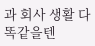과 회사 생활 다 똑같을텐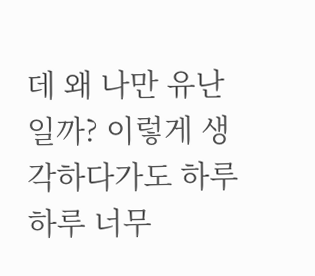데 왜 나만 유난일까? 이렇게 생각하다가도 하루하루 너무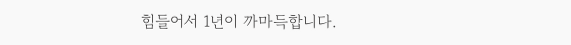힘들어서 1년이 까마득합니다.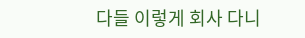다들 이렇게 회사 다니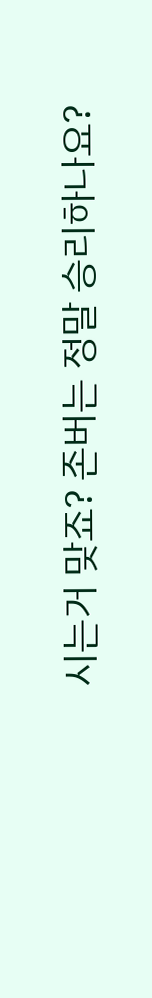시는거 맞죠? 존버는 정말 승리하나요?